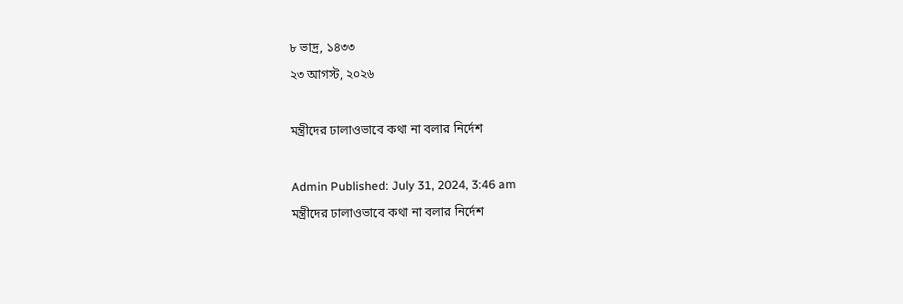৮ ভাদ্র, ১৪৩৩
২৩ আগস্ট, ২০২৬

মন্ত্রীদের ঢালাওভাবে কথা না বলার নির্দেশ

Admin Published: July 31, 2024, 3:46 am
মন্ত্রীদের ঢালাওভাবে কথা না বলার নির্দেশ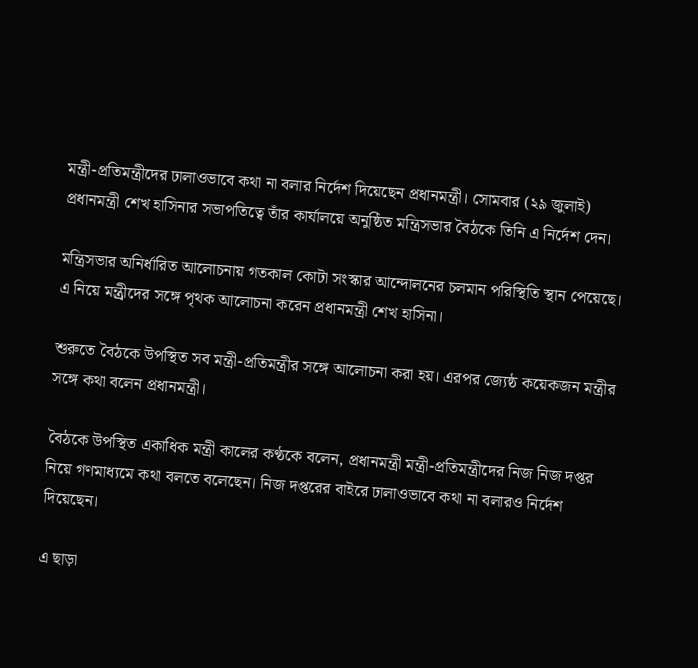মন্ত্রী-প্রতিমন্ত্রীদের ঢালাওভাবে কথা না বলার নির্দেশ দিয়েছেন প্রধানমন্ত্রী। সোমবার (২৯ জুলাই) প্রধানমন্ত্রী শেখ হাসিনার সভাপতিত্বে তাঁর কার্যালয়ে অনুষ্ঠিত মন্ত্রিসভার বৈঠকে তিনি এ নির্দেশ দেন।

মন্ত্রিসভার অনির্ধারিত আলোচনায় গতকাল কোটা সংস্কার আন্দোলনের চলমান পরিস্থিতি স্থান পেয়েছে। এ নিয়ে মন্ত্র্রীদের সঙ্গে পৃথক আলোচনা করেন প্রধানমন্ত্রী শেখ হাসিনা।

শুরুতে বৈঠকে উপস্থিত সব মন্ত্রী-প্রতিমন্ত্রীর সঙ্গে আলোচনা করা হয়। এরপর জ্যেষ্ঠ কয়েকজন মন্ত্রীর সঙ্গে কথা বলেন প্রধানমন্ত্রী।

বৈঠকে উপস্থিত একাধিক মন্ত্রী কালের কণ্ঠকে বলেন, প্রধানমন্ত্রী মন্ত্রী-প্রতিমন্ত্রীদের নিজ নিজ দপ্তর নিয়ে গণমাধ্যমে কথা বলতে বলেছেন। নিজ দপ্তরের বাইরে ঢালাওভাবে কথা না বলারও নির্দেশ দিয়েছেন।

এ ছাড়া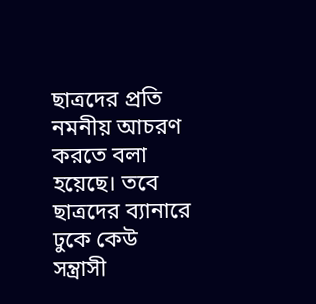ছাত্রদের প্রতি নমনীয় আচরণ করতে বলা হয়েছে। তবে ছাত্রদের ব্যানারে ঢুকে কেউ সন্ত্রাসী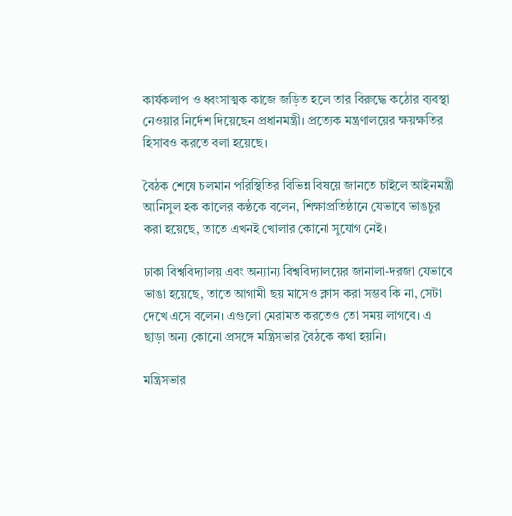কার্যকলাপ ও ধ্বংসাত্মক কাজে জড়িত হলে তার বিরুদ্ধে কঠোর ব্যবস্থা নেওয়ার নির্দেশ দিয়েছেন প্রধানমন্ত্রী। প্রত্যেক মন্ত্রণালয়ের ক্ষয়ক্ষতির হিসাবও করতে বলা হয়েছে।

বৈঠক শেষে চলমান পরিস্থিতির বিভিন্ন বিষয়ে জানতে চাইলে আইনমন্ত্রী আনিসুল হক কালের কণ্ঠকে বলেন, শিক্ষাপ্রতিষ্ঠানে যেভাবে ভাঙচুর করা হয়েছে, তাতে এখনই খোলার কোনো সুযোগ নেই।

ঢাকা বিশ্ববিদ্যালয় এবং অন্যান্য বিশ্ববিদ্যালয়ের জানালা-দরজা যেভাবে ভাঙা হয়েছে, তাতে আগামী ছয় মাসেও ক্লাস করা সম্ভব কি না, সেটা দেখে এসে বলেন। এগুলো মেরামত করতেও তো সময় লাগবে। এ ছাড়া অন্য কোনো প্রসঙ্গে মন্ত্রিসভার বৈঠকে কথা হয়নি।

মন্ত্রিসভার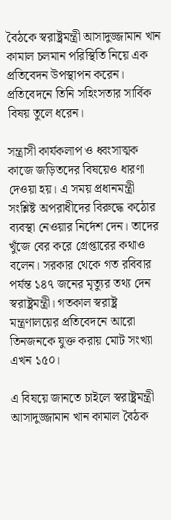বৈঠকে স্বরাষ্ট্রমন্ত্রী আসাদুজ্জামান খান কামাল চলমান পরিস্থিতি নিয়ে এক প্রতিবেদন উপস্থাপন করেন। প্রতিবেদনে তিনি সহিংসতার সার্বিক বিষয় তুলে ধরেন।

সন্ত্রাসী কার্যকলাপ ও ধ্বংসাত্মক কাজে জড়িতদের বিষয়েও ধারণা দেওয়া হয়। এ সময় প্রধানমন্ত্রী সংশ্লিষ্ট অপরাধীদের বিরুদ্ধে কঠোর ব্যবস্থা নেওয়ার নির্দেশ দেন। তাদের খুঁজে বের করে গ্রেপ্তারের কথাও বলেন। সরকার থেকে গত রবিবার পর্যন্ত ১৪৭ জনের মৃত্যুর তথ্য দেন স্বরাষ্ট্রমন্ত্রী। গতকাল স্বরাষ্ট্র মন্ত্রণালয়ের প্রতিবেদনে আরো তিনজনকে যুক্ত করায় মোট সংখ্যা এখন ১৫০।

এ বিষয়ে জানতে চাইলে স্বরাষ্ট্রমন্ত্রী আসাদুজ্জামান খান কামাল বৈঠক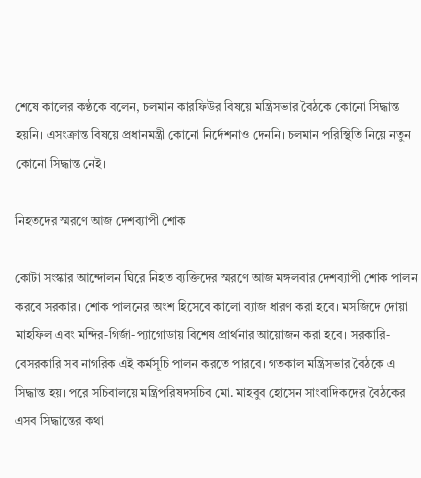শেষে কালের কণ্ঠকে বলেন, চলমান কারফিউর বিষয়ে মন্ত্রিসভার বৈঠকে কোনো সিদ্ধান্ত হয়নি। এসংক্রান্ত বিষয়ে প্রধানমন্ত্রী কোনো নির্দেশনাও দেননি। চলমান পরিস্থিতি নিয়ে নতুন কোনো সিদ্ধান্ত নেই।

নিহতদের স্মরণে আজ দেশব্যাপী শোক

কোটা সংস্কার আন্দোলন ঘিরে নিহত ব্যক্তিদের স্মরণে আজ মঙ্গলবার দেশব্যাপী শোক পালন করবে সরকার। শোক পালনের অংশ হিসেবে কালো ব্যাজ ধারণ করা হবে। মসজিদে দোয়া মাহফিল এবং মন্দির-গির্জা-প্যাগোডায় বিশেষ প্রার্থনার আয়োজন করা হবে। সরকারি-বেসরকারি সব নাগরিক এই কর্মসূচি পালন করতে পারবে। গতকাল মন্ত্রিসভার বৈঠকে এ সিদ্ধান্ত হয়। পরে সচিবালয়ে মন্ত্রিপরিষদসচিব মো. মাহবুব হোসেন সাংবাদিকদের বৈঠকের এসব সিদ্ধান্তের কথা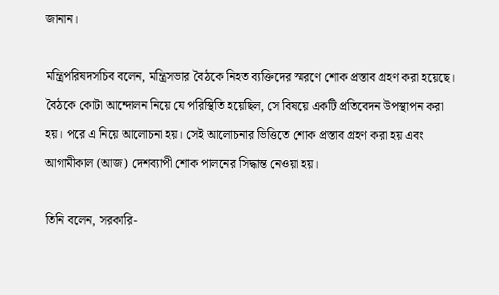জানান।

মন্ত্রিপরিষদসচিব বলেন, মন্ত্রিসভার বৈঠকে নিহত ব্যক্তিদের স্মরণে শোক প্রস্তাব গ্রহণ করা হয়েছে। বৈঠকে কোটা আন্দোলন নিয়ে যে পরিস্থিতি হয়েছিল, সে বিষয়ে একটি প্রতিবেদন উপস্থাপন করা হয়। পরে এ নিয়ে আলোচনা হয়। সেই আলোচনার ভিত্তিতে শোক প্রস্তাব গ্রহণ করা হয় এবং আগামীকাল (আজ) দেশব্যাপী শোক পালনের সিদ্ধান্ত নেওয়া হয়।

তিনি বলেন, সরকারি-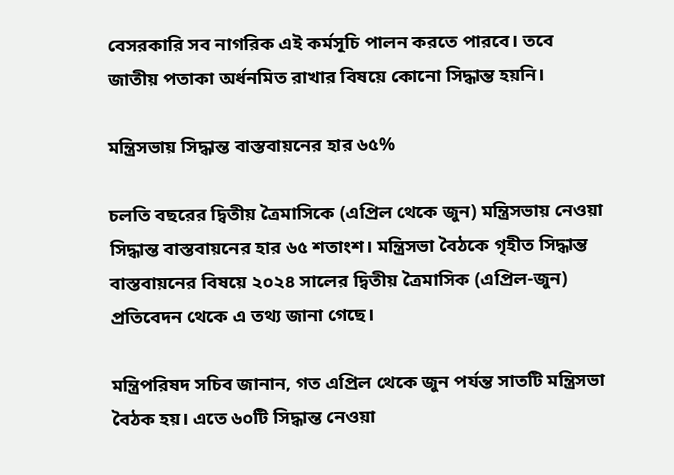বেসরকারি সব নাগরিক এই কর্মসূচি পালন করতে পারবে। তবে জাতীয় পতাকা অর্ধনমিত রাখার বিষয়ে কোনো সিদ্ধান্ত হয়নি।

মন্ত্রিসভায় সিদ্ধান্ত বাস্তবায়নের হার ৬৫%

চলতি বছরের দ্বিতীয় ত্রৈমাসিকে (এপ্রিল থেকে জুন) মন্ত্রিসভায় নেওয়া সিদ্ধান্ত বাস্তবায়নের হার ৬৫ শতাংশ। মন্ত্রিসভা বৈঠকে গৃহীত সিদ্ধান্ত বাস্তবায়নের বিষয়ে ২০২৪ সালের দ্বিতীয় ত্রৈমাসিক (এপ্রিল-জুন) প্রতিবেদন থেকে এ তথ্য জানা গেছে।

মন্ত্রিপরিষদ সচিব জানান, গত এপ্রিল থেকে জুন পর্যন্ত সাতটি মন্ত্রিসভা বৈঠক হয়। এতে ৬০টি সিদ্ধান্ত নেওয়া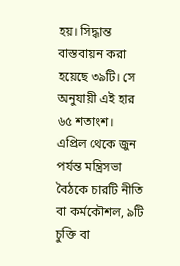হয়। সিদ্ধান্ত বাস্তবায়ন করা হয়েছে ৩৯টি। সে অনুযায়ী এই হার ৬৫ শতাংশ। এপ্রিল থেকে জুন পর্যন্ত মন্ত্রিসভা বৈঠকে চারটি নীতি বা কর্মকৌশল, ৯টি চুক্তি বা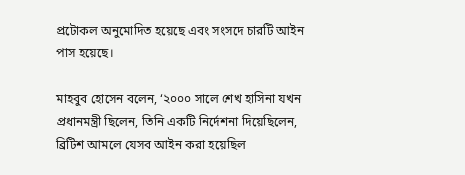প্রটোকল অনুমোদিত হয়েছে এবং সংসদে চারটি আইন পাস হয়েছে।

মাহবুব হোসেন বলেন, ‘২০০০ সালে শেখ হাসিনা যখন প্রধানমন্ত্রী ছিলেন, তিনি একটি নির্দেশনা দিয়েছিলেন, ব্রিটিশ আমলে যেসব আইন করা হয়েছিল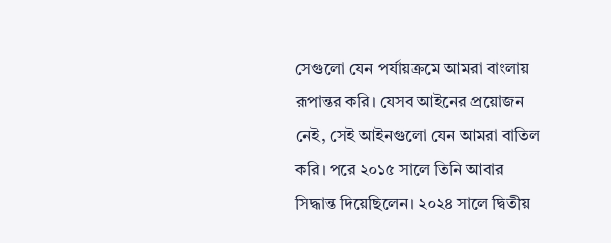সেগুলো যেন পর্যায়ক্রমে আমরা বাংলায় রূপান্তর করি। যেসব আইনের প্রয়োজন নেই, সেই আইনগুলো যেন আমরা বাতিল করি। পরে ২০১৫ সালে তিনি আবার সিদ্ধান্ত দিয়েছিলেন। ২০২৪ সালে দ্বিতীয়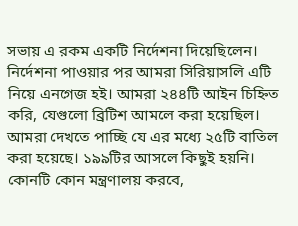সভায় এ রকম একটি নির্দেশনা দিয়েছিলেন। নির্দেশনা পাওয়ার পর আমরা সিরিয়াসলি এটি নিয়ে এনগেজ হই। আমরা ২৪৪টি আইন চিহ্নিত করি, যেগুলো ব্রিটিশ আমলে করা হয়েছিল। আমরা দেখতে পাচ্ছি যে এর মধ্যে ২৫টি বাতিল করা হয়েছে। ১৯৯টির আসলে কিছুই হয়নি। কোনটি কোন মন্ত্রণালয় করবে,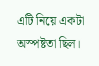এটি নিয়ে একটা অস্পষ্টতা ছিল।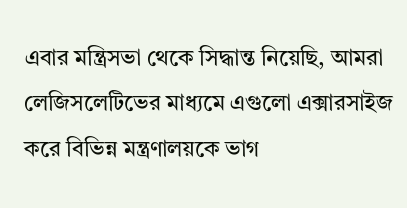এবার মন্ত্রিসভা থেকে সিদ্ধান্ত নিয়েছি, আমরা লেজিসলেটিভের মাধ্যমে এগুলো এক্সারসাইজ করে বিভিন্ন মন্ত্রণালয়কে ভাগ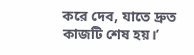করে দেব, যাতে দ্রুত কাজটি শেষ হয়।’